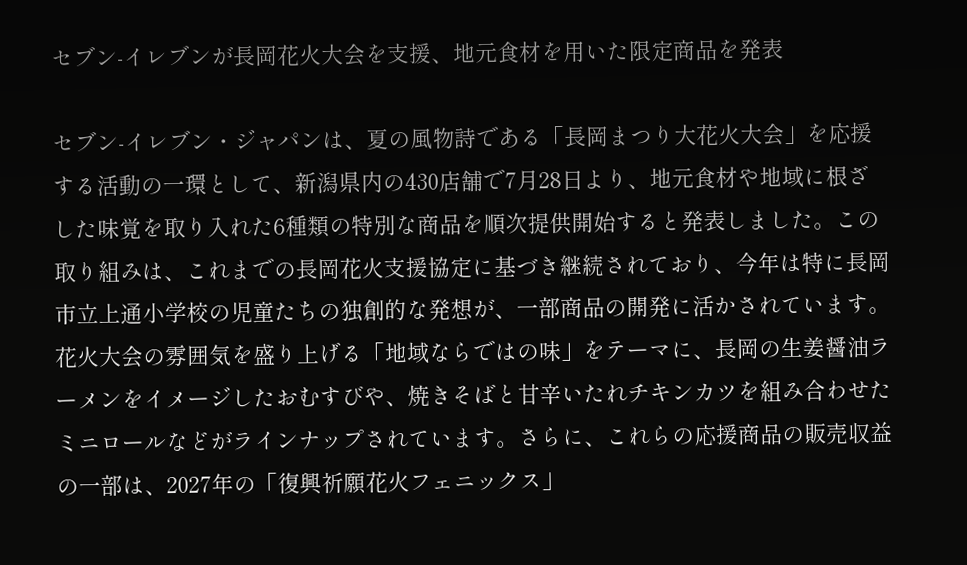セブン-イレブンが長岡花火大会を支援、地元食材を用いた限定商品を発表

セブン-イレブン・ジャパンは、夏の風物詩である「長岡まつり大花火大会」を応援する活動の一環として、新潟県内の430店舗で7月28日より、地元食材や地域に根ざした味覚を取り入れた6種類の特別な商品を順次提供開始すると発表しました。この取り組みは、これまでの長岡花火支援協定に基づき継続されており、今年は特に長岡市立上通小学校の児童たちの独創的な発想が、一部商品の開発に活かされています。花火大会の雰囲気を盛り上げる「地域ならではの味」をテーマに、長岡の生姜醤油ラーメンをイメージしたおむすびや、焼きそばと甘辛いたれチキンカツを組み合わせたミニロールなどがラインナップされています。さらに、これらの応援商品の販売収益の一部は、2027年の「復興祈願花火フェニックス」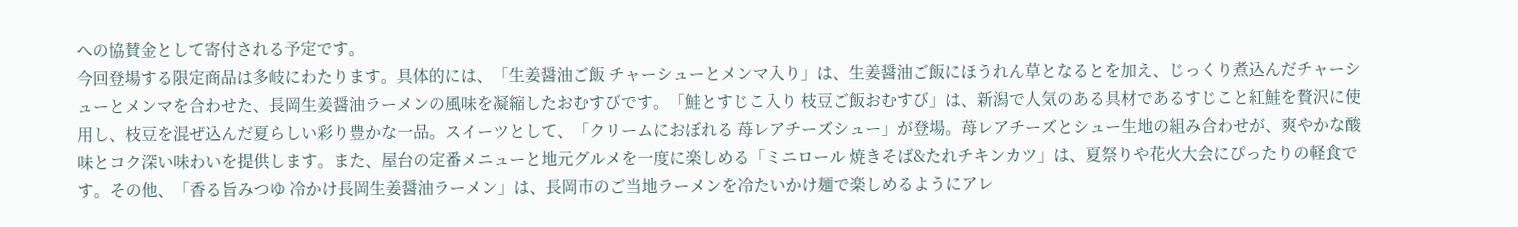への協賛金として寄付される予定です。
今回登場する限定商品は多岐にわたります。具体的には、「生姜醤油ご飯 チャーシューとメンマ入り」は、生姜醤油ご飯にほうれん草となるとを加え、じっくり煮込んだチャーシューとメンマを合わせた、長岡生姜醤油ラーメンの風味を凝縮したおむすびです。「鮭とすじこ入り 枝豆ご飯おむすび」は、新潟で人気のある具材であるすじこと紅鮭を贅沢に使用し、枝豆を混ぜ込んだ夏らしい彩り豊かな一品。スイーツとして、「クリームにおぼれる 苺レアチーズシュー」が登場。苺レアチーズとシュー生地の組み合わせが、爽やかな酸味とコク深い味わいを提供します。また、屋台の定番メニューと地元グルメを一度に楽しめる「ミニロール 焼きそば&たれチキンカツ」は、夏祭りや花火大会にぴったりの軽食です。その他、「香る旨みつゆ 冷かけ長岡生姜醤油ラーメン」は、長岡市のご当地ラーメンを冷たいかけ麺で楽しめるようにアレ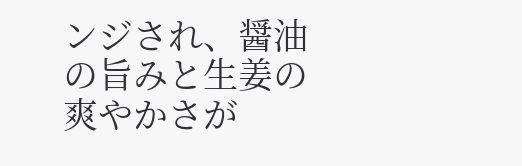ンジされ、醤油の旨みと生姜の爽やかさが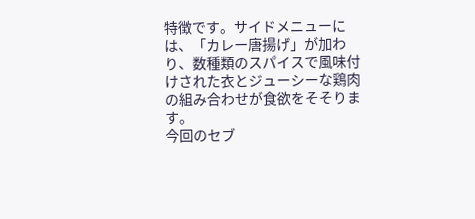特徴です。サイドメニューには、「カレー唐揚げ」が加わり、数種類のスパイスで風味付けされた衣とジューシーな鶏肉の組み合わせが食欲をそそります。
今回のセブ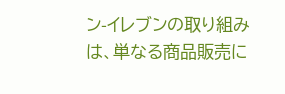ン-イレブンの取り組みは、単なる商品販売に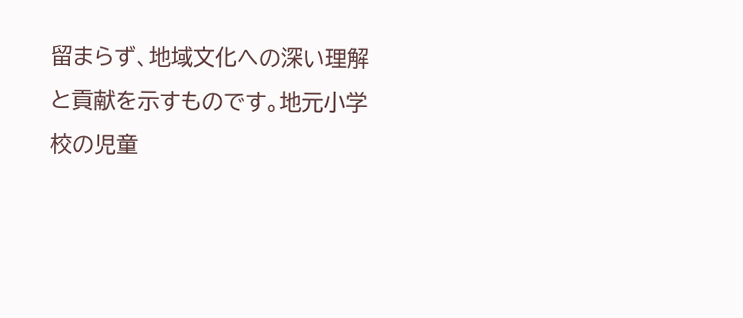留まらず、地域文化への深い理解と貢献を示すものです。地元小学校の児童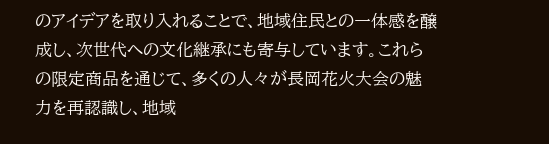のアイデアを取り入れることで、地域住民との一体感を醸成し、次世代への文化継承にも寄与しています。これらの限定商品を通じて、多くの人々が長岡花火大会の魅力を再認識し、地域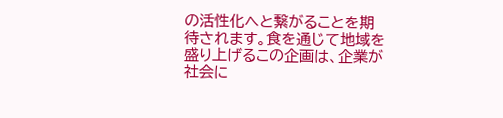の活性化へと繋がることを期待されます。食を通じて地域を盛り上げるこの企画は、企業が社会に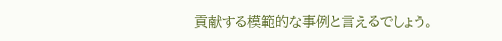貢献する模範的な事例と言えるでしょう。